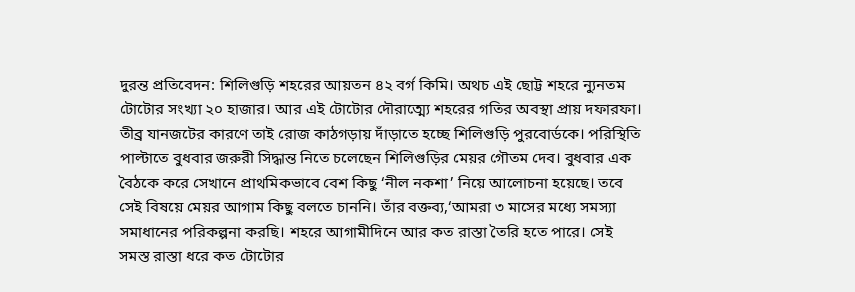দুরন্ত প্রতিবেদন: শিলিগুড়ি শহরের আয়তন ৪২ বর্গ কিমি। অথচ এই ছোট্ট শহরে ন্যুনতম টোটোর সংখ্যা ২০ হাজার। আর এই টোটোর দৌরাত্ম্যে শহরের গতির অবস্থা প্রায় দফারফা। তীব্র যানজটের কারণে তাই রোজ কাঠগড়ায় দাঁড়াতে হচ্ছে শিলিগুড়ি পুরবোর্ডকে। পরিস্থিতি পাল্টাতে বুধবার জরুরী সিদ্ধান্ত নিতে চলেছেন শিলিগুড়ির মেয়র গৌতম দেব। বুধবার এক বৈঠকে করে সেখানে প্রাথমিকভাবে বেশ কিছু ‘নীল নকশা’ নিয়ে আলোচনা হয়েছে। তবে সেই বিষয়ে মেয়র আগাম কিছু বলতে চাননি। তাঁর বক্তব্য,‘আমরা ৩ মাসের মধ্যে সমস্যা সমাধানের পরিকল্পনা করছি। শহরে আগামীদিনে আর কত রাস্তা তৈরি হতে পারে। সেই সমস্ত রাস্তা ধরে কত টোটোর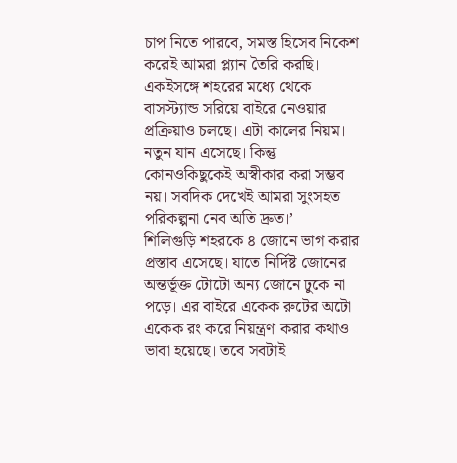চাপ নিতে পারবে, সমস্ত হিসেব নিকেশ করেই আমরা প্ল্যান তৈরি করছি। একইসঙ্গে শহরের মধ্যে থেকে বাসস্ট্যান্ড সরিয়ে বাইরে নেওয়ার প্রক্রিয়াও চলছে। এটা কালের নিয়ম। নতুন যান এসেছে। কিন্তু কোনওকিছুকেই অস্বীকার করা সম্ভব নয়। সবদিক দেখেই আমরা সুংসহত পরিকল্পনা নেব অতি দ্রুত।’
শিলিগুড়ি শহরকে ৪ জোনে ভাগ করার প্রস্তাব এসেছে। যাতে নির্দিষ্ট জোনের অন্তর্ভূক্ত টোটো অন্য জোনে ঢুকে না পড়ে। এর বাইরে একেক রুটের অটো একেক রং করে নিয়ন্ত্রণ করার কথাও ভাবা হয়েছে। তবে সবটাই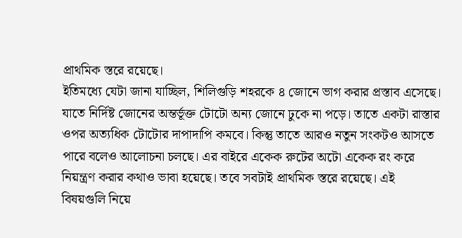প্রাথমিক স্তরে রয়েছে।
ইতিমধ্যে যেটা জানা যাচ্ছিল, শিলিগুড়ি শহরকে ৪ জোনে ভাগ করার প্রস্তাব এসেছে। যাতে নির্দিষ্ট জোনের অন্তর্ভূক্ত টোটো অন্য জোনে ঢুকে না পড়ে। তাতে একটা রাস্তার ওপর অত্যধিক টোটোর দাপাদাপি কমবে। কিন্তু তাতে আরও নতুন সংকটও আসতে পারে বলেও আলোচনা চলছে। এর বাইরে একেক রুটের অটো একেক রং করে নিয়ন্ত্রণ করার কথাও ভাবা হয়েছে। তবে সবটাই প্রাথমিক স্তরে রয়েছে। এই বিষয়গুলি নিয়ে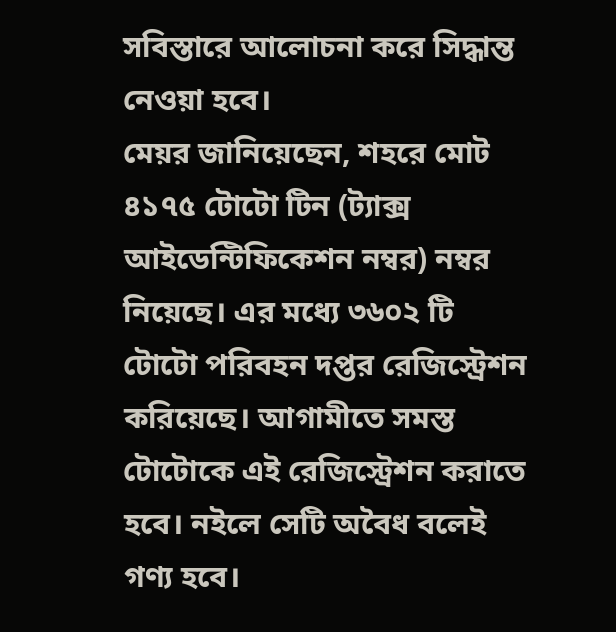সবিস্তারে আলোচনা করে সিদ্ধান্ত নেওয়া হবে।
মেয়র জানিয়েছেন, শহরে মোট ৪১৭৫ টোটো টিন (ট্যাক্স আইডেন্টিফিকেশন নম্বর) নম্বর নিয়েছে। এর মধ্যে ৩৬০২ টি টোটো পরিবহন দপ্তর রেজিস্ট্রেশন করিয়েছে। আগামীতে সমস্ত টোটোকে এই রেজিস্ট্রেশন করাতে হবে। নইলে সেটি অবৈধ বলেই গণ্য হবে।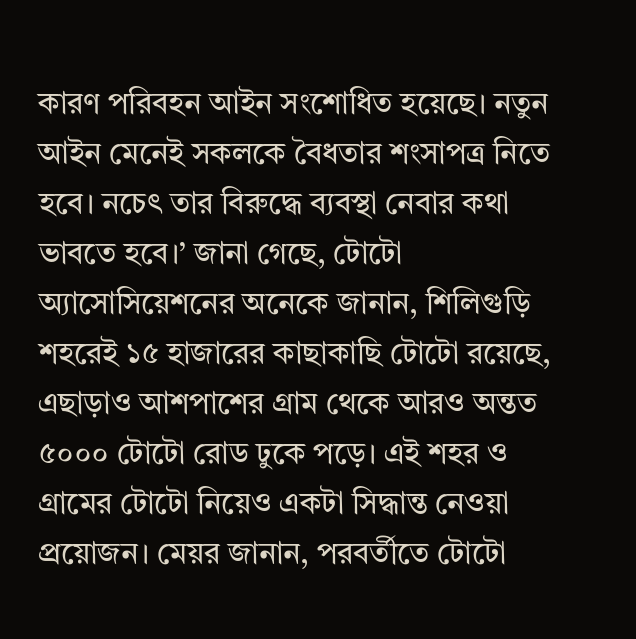কারণ পরিবহন আইন সংশোধিত হয়েছে। নতুন আইন মেনেই সকলকে বৈধতার শংসাপত্র নিতে হবে। নচেৎ তার বিরুদ্ধে ব্যবস্থা নেবার কথা ভাবতে হবে।’ জানা গেছে, টোটো অ্যাসোসিয়েশনের অনেকে জানান, শিলিগুড়ি শহরেই ১৫ হাজারের কাছাকাছি টোটো রয়েছে, এছাড়াও আশপাশের গ্রাম থেকে আরও অন্তত ৫০০০ টোটো রোড ঢুকে পড়ে। এই শহর ও গ্রামের টোটো নিয়েও একটা সিদ্ধান্ত নেওয়া প্রয়োজন। মেয়র জানান, পরবর্তীতে টোটো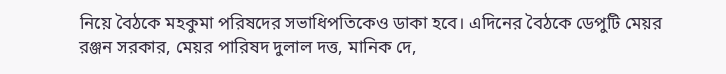নিয়ে বৈঠকে মহকুমা পরিষদের সভাধিপতিকেও ডাকা হবে। এদিনের বৈঠকে ডেপুটি মেয়র রঞ্জন সরকার, মেয়র পারিষদ দুলাল দত্ত, মানিক দে,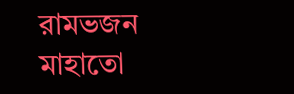রামভজন মাহাতো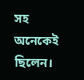সহ অনেকেই ছিলেন।